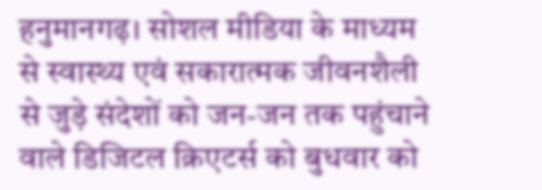हनुमानगढ़। सोशल मीडिया के माध्यम से स्वास्थ्य एवं सकारात्मक जीवनशैली से जुड़े संदेशों को जन-जन तक पहुंचाने वाले डिजिटल क्रिएटर्स को बुधवार को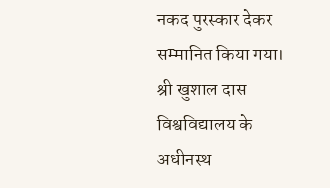नकद पुरस्कार देकर सम्मानित किया गया। श्री खुशाल दास विश्वविद्यालय के अधीनस्थ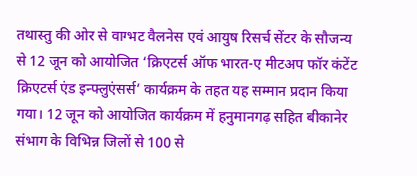तथास्तु की ओर से वाग्भट वैलनेस एवं आयुष रिसर्च सेंटर के सौजन्य से 12 जून को आयोजित ‘क्रिएटर्स ऑफ भारत-ए मीटअप फॉर कंटेंट क्रिएटर्स एंड इन्फ्लुएंसर्स’ कार्यक्रम के तहत यह सम्मान प्रदान किया गया। 12 जून को आयोजित कार्यक्रम में हनुमानगढ़ सहित बीकानेर संभाग के विभिन्न जिलों से 100 से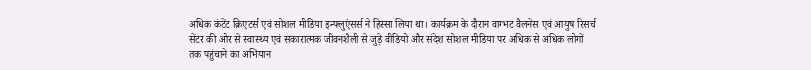अधिक कंटेंट क्रिएटर्स एवं सोशल मीडिया इन्फ्लुएंसर्स ने हिस्सा लिया था। कार्यक्रम के दौरान वाग्भट वैलनेस एवं आयुष रिसर्च सेंटर की ओर से स्वास्थ्य एवं सकारात्मक जीवनशैली से जुड़े वीडियो और संदेश सोशल मीडिया पर अधिक से अधिक लोगों तक पहुंचाने का अभियान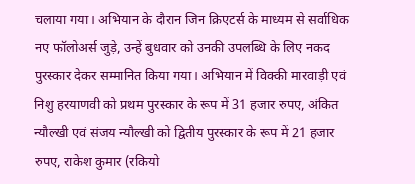चलाया गया। अभियान के दौरान जिन क्रिएटर्स के माध्यम से सर्वाधिक नए फॉलोअर्स जुड़े, उन्हें बुधवार को उनकी उपलब्धि के लिए नकद पुरस्कार देकर सम्मानित किया गया। अभियान में विक्की मारवाड़ी एवं निशु हरयाणवी को प्रथम पुरस्कार के रूप में 31 हजार रुपए, अंकित न्यौल्खी एवं संजय न्यौल्खी को द्वितीय पुरस्कार के रूप में 21 हजार रुपए, राकेश कुमार (रकियो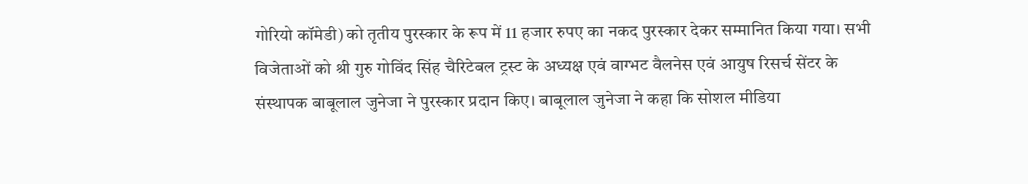गोरियो कॉमेडी) को तृतीय पुरस्कार के रूप में 11 हजार रुपए का नकद पुरस्कार देकर सम्मानित किया गया। सभी विजेताओं को श्री गुरु गोविंद सिंह चैरिटेबल ट्रस्ट के अध्यक्ष एवं वाग्भट वैलनेस एवं आयुष रिसर्च सेंटर के संस्थापक बाबूलाल जुनेजा ने पुरस्कार प्रदान किए। बाबूलाल जुनेजा ने कहा कि सोशल मीडिया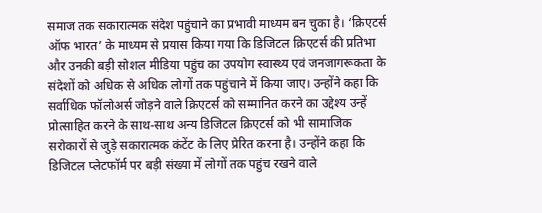समाज तक सकारात्मक संदेश पहुंचाने का प्रभावी माध्यम बन चुका है। ‘क्रिएटर्स ऑफ भारत’ के माध्यम से प्रयास किया गया कि डिजिटल क्रिएटर्स की प्रतिभा और उनकी बड़ी सोशल मीडिया पहुंच का उपयोग स्वास्थ्य एवं जनजागरूकता के संदेशों को अधिक से अधिक लोगों तक पहुंचाने में किया जाए। उन्होंने कहा कि सर्वाधिक फॉलोअर्स जोड़ने वाले क्रिएटर्स को सम्मानित करने का उद्देश्य उन्हें प्रोत्साहित करने के साथ-साथ अन्य डिजिटल क्रिएटर्स को भी सामाजिक सरोकारों से जुड़े सकारात्मक कंटेंट के लिए प्रेरित करना है। उन्होंने कहा कि डिजिटल प्लेटफॉर्म पर बड़ी संख्या में लोगों तक पहुंच रखने वाले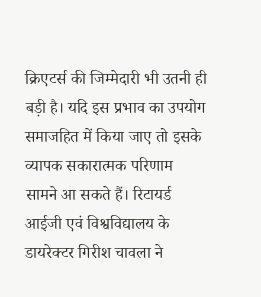क्रिएटर्स की जिम्मेदारी भी उतनी ही बड़ी है। यदि इस प्रभाव का उपयोग समाजहित में किया जाए तो इसके व्यापक सकारात्मक परिणाम सामने आ सकते हैं। रिटायर्ड आईजी एवं विश्वविद्यालय के डायरेक्टर गिरीश चावला ने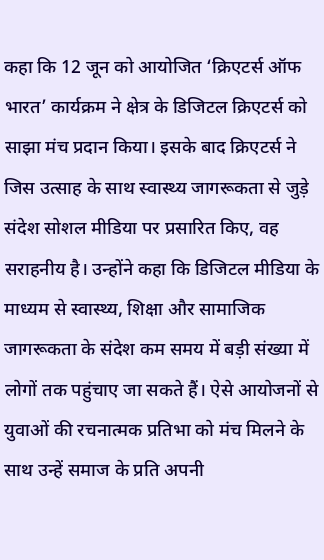कहा कि 12 जून को आयोजित ‘क्रिएटर्स ऑफ भारत’ कार्यक्रम ने क्षेत्र के डिजिटल क्रिएटर्स को साझा मंच प्रदान किया। इसके बाद क्रिएटर्स ने जिस उत्साह के साथ स्वास्थ्य जागरूकता से जुड़े संदेश सोशल मीडिया पर प्रसारित किए, वह सराहनीय है। उन्होंने कहा कि डिजिटल मीडिया के माध्यम से स्वास्थ्य, शिक्षा और सामाजिक जागरूकता के संदेश कम समय में बड़ी संख्या में लोगों तक पहुंचाए जा सकते हैं। ऐसे आयोजनों से युवाओं की रचनात्मक प्रतिभा को मंच मिलने के साथ उन्हें समाज के प्रति अपनी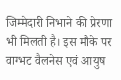जिम्मेदारी निभाने की प्रेरणा भी मिलती है। इस मौके पर वाग्भट वैलनेस एवं आयुष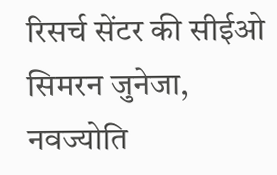रिसर्च सेंटर की सीईओ सिमरन जुनेजा, नवज्योति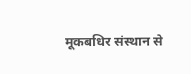मूकबधिर संस्थान से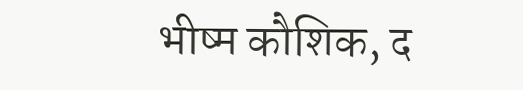भीष्म कौशिक, द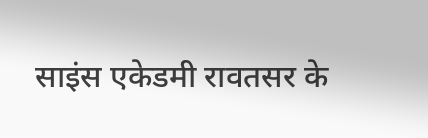साइंस एकेडमी रावतसर के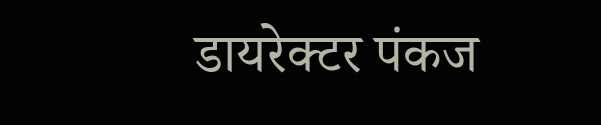डायरेक्टर पंकज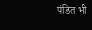पंडित भी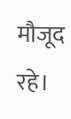मौजूद रहे।